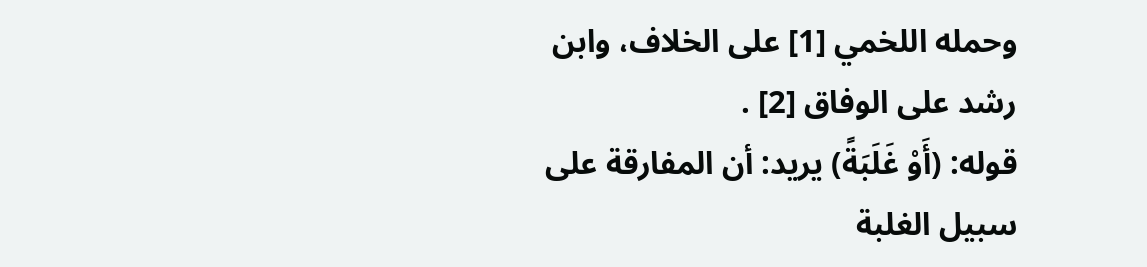وحمله اللخمي [1] على الخلاف، وابن رشد على الوفاق [2] .
قوله: (أَوْ غَلَبَةً) يريد: أن المفارقة على سبيل الغلبة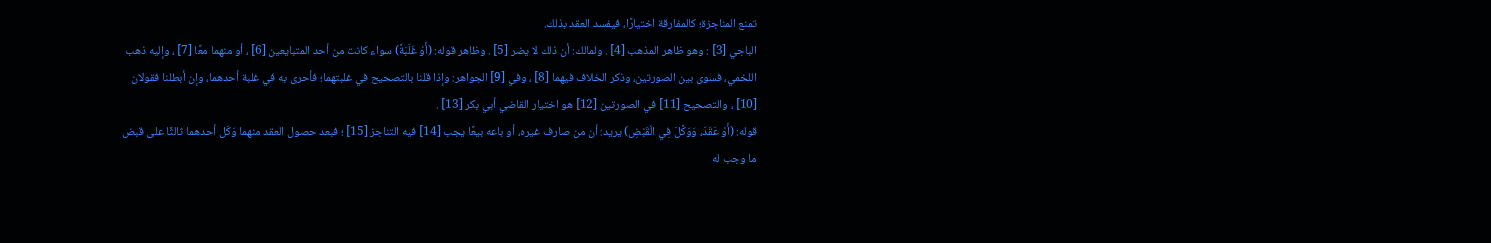تمنع المناجزة؛ كالمفارقة اختيارًا، فيفسد العقد بذلك.
الباجي [3] : وهو ظاهر المذهب [4] . ولمالك: أن ذلك لا يضر [5] . وظاهر قوله: (أَوْ غَلَبَةً) سواء كانت من أحد المتبايعين [6] ، أو منهما معًا [7] ، وإليه ذهب اللخمي، فسوى بين الصورتين، وذكر الخلاف فيهما [8] ، وفي [9] الجواهر: وإذا قلنا بالتصحيح في غلبتهما؛ فأحرى به في غلبة أحدهما، وإن أبطلنا فقولان [10] ، والتصحيح [11] في الصورتين [12] هو اختيار القاضي أبي بكر [13] .
قوله: (أَوْ عَقَدَ، وَوَكَّلَ فِي الْقَبْضِ) يريد: أن من صارف غيره، أو باعه بيعًا يجب [14] فيه التناجز [15] ؛ فبعد حصول العقد منهما وَكَل أحدهما ثالثًا على قبض ما وجب له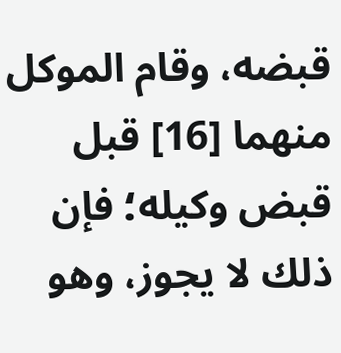قبضه، وقام الموكل منهما [16] قبل قبض وكيله؛ فإن ذلك لا يجوز، وهو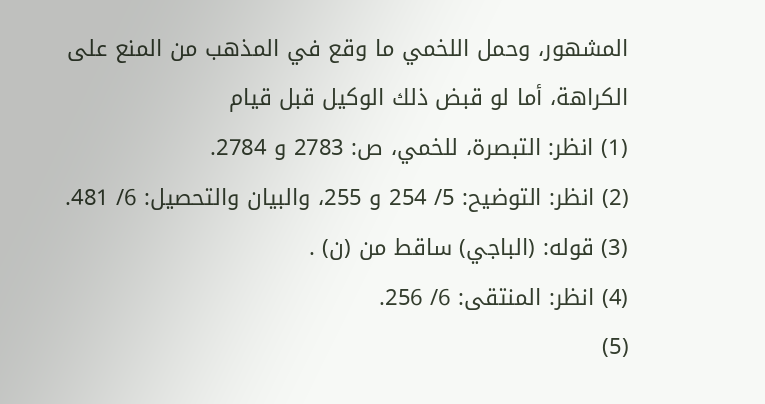المشهور، وحمل اللخمي ما وقع في المذهب من المنع على الكراهة، أما لو قبض ذلك الوكيل قبل قيام
(1) انظر: التبصرة، للخمي، ص: 2783 و 2784.
(2) انظر: التوضيح: 5/ 254 و 255، والبيان والتحصيل: 6/ 481.
(3) قوله: (الباجي) ساقط من (ن) .
(4) انظر: المنتقى: 6/ 256.
(5)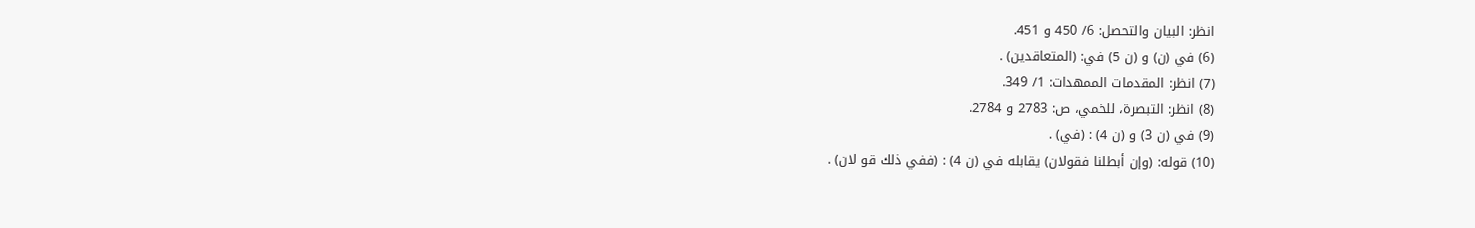انظر: البيان والتحصل: 6/ 450 و 451.
(6) في (ن) و (ن 5) في: (المتعاقدين) .
(7) انظر: المقدمات الممهدات: 1/ 349.
(8) انظر: التبصرة، للخمي، ص: 2783 و 2784.
(9) في (ن 3) و (ن 4) : (في) .
(10) قوله: (وإن أبطلنا فقولان) يقابله في (ن 4) : (ففي ذلك قو لان) .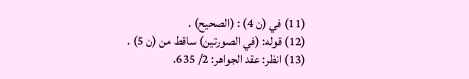(11) في (ن 4) : (الصحيح) .
(12) قوله: (في الصورتين) ساقط من (ن 5) .
(13) انظر: عقد الجواهر: 2/ 635.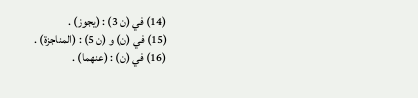(14) في (ن 3) : (يجوز) .
(15) في (ن) و (ن 5) : (المناجزة) .
(16) في (ن) : (عنهما) .